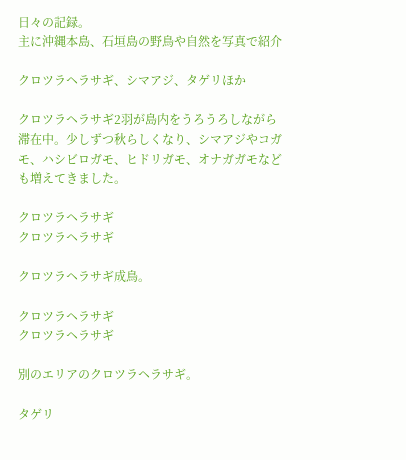日々の記録。
主に沖縄本島、石垣島の野鳥や自然を写真で紹介

クロツラヘラサギ、シマアジ、タゲリほか

クロツラヘラサギ2羽が島内をうろうろしながら滞在中。少しずつ秋らしくなり、シマアジやコガモ、ハシビロガモ、ヒドリガモ、オナガガモなども増えてきました。

クロツラヘラサギ
クロツラヘラサギ

クロツラヘラサギ成鳥。

クロツラヘラサギ
クロツラヘラサギ

別のエリアのクロツラヘラサギ。

タゲリ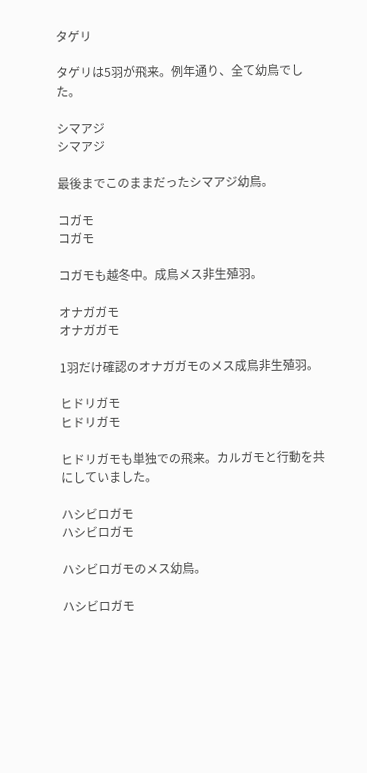タゲリ

タゲリは5羽が飛来。例年通り、全て幼鳥でした。

シマアジ
シマアジ

最後までこのままだったシマアジ幼鳥。

コガモ
コガモ

コガモも越冬中。成鳥メス非生殖羽。

オナガガモ
オナガガモ

1羽だけ確認のオナガガモのメス成鳥非生殖羽。

ヒドリガモ
ヒドリガモ

ヒドリガモも単独での飛来。カルガモと行動を共にしていました。

ハシビロガモ
ハシビロガモ

ハシビロガモのメス幼鳥。

ハシビロガモ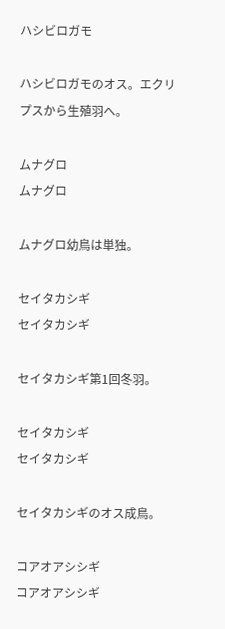ハシビロガモ

ハシビロガモのオス。エクリプスから生殖羽へ。

ムナグロ
ムナグロ

ムナグロ幼鳥は単独。

セイタカシギ
セイタカシギ

セイタカシギ第1回冬羽。

セイタカシギ
セイタカシギ

セイタカシギのオス成鳥。

コアオアシシギ
コアオアシシギ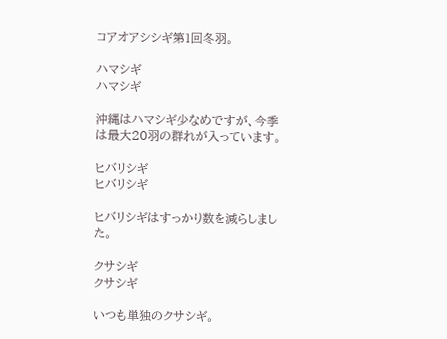コアオアシシギ第1回冬羽。

ハマシギ
ハマシギ

沖縄はハマシギ少なめですが、今季は最大20羽の群れが入っています。

ヒバリシギ
ヒバリシギ

ヒバリシギはすっかり数を減らしました。

クサシギ
クサシギ

いつも単独のクサシギ。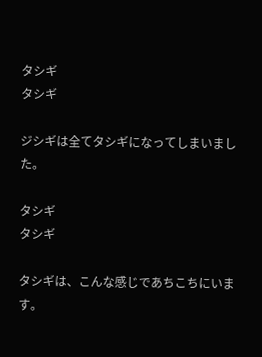タシギ
タシギ

ジシギは全てタシギになってしまいました。

タシギ
タシギ

タシギは、こんな感じであちこちにいます。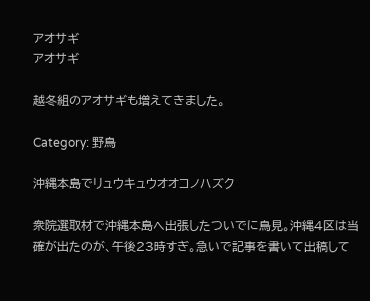アオサギ
アオサギ

越冬組のアオサギも増えてきました。

Category: 野鳥

沖縄本島でリュウキュウオオコノハズク

衆院選取材で沖縄本島へ出張したついでに鳥見。沖縄4区は当確が出たのが、午後23時すぎ。急いで記事を書いて出稿して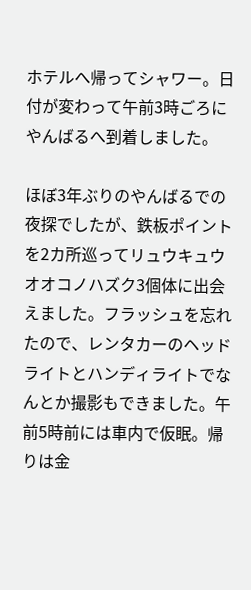ホテルへ帰ってシャワー。日付が変わって午前3時ごろにやんばるへ到着しました。

ほぼ3年ぶりのやんばるでの夜探でしたが、鉄板ポイントを2カ所巡ってリュウキュウオオコノハズク3個体に出会えました。フラッシュを忘れたので、レンタカーのヘッドライトとハンディライトでなんとか撮影もできました。午前5時前には車内で仮眠。帰りは金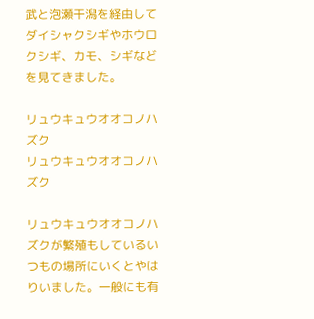武と泡瀬干潟を経由してダイシャクシギやホウロクシギ、カモ、シギなどを見てきました。

リュウキュウオオコノハズク
リュウキュウオオコノハズク

リュウキュウオオコノハズクが繁殖もしているいつもの場所にいくとやはりいました。一般にも有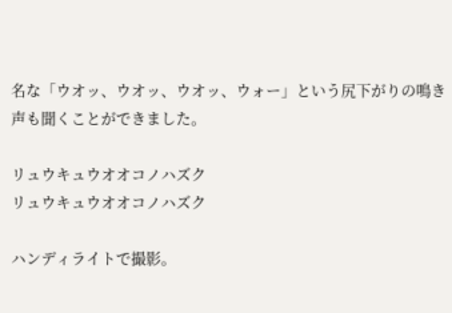名な「ウオッ、ウオッ、ウオッ、ウォー」という尻下がりの鳴き声も聞くことができました。

リュウキュウオオコノハズク
リュウキュウオオコノハズク

ハンディライトで撮影。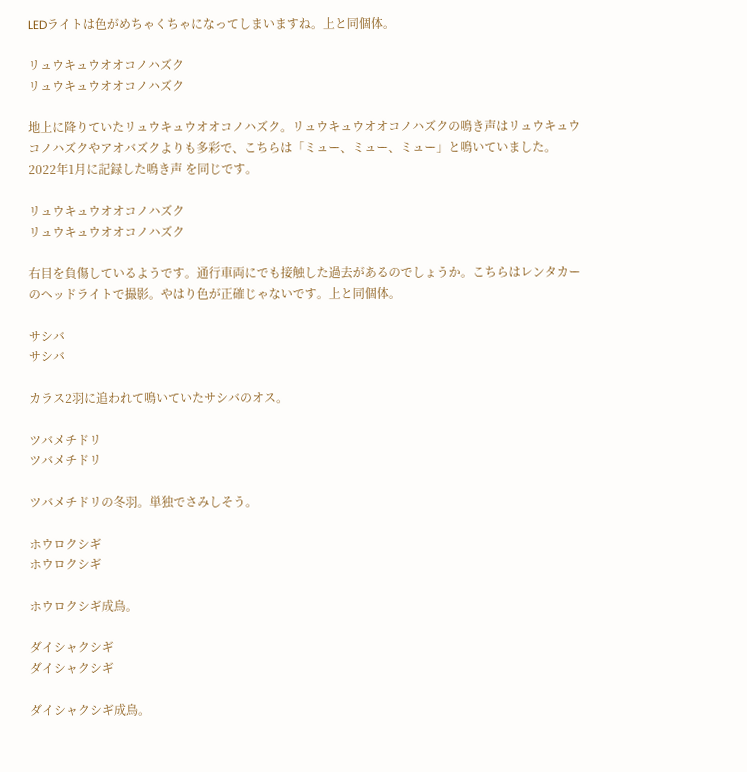LEDライトは色がめちゃくちゃになってしまいますね。上と同個体。

リュウキュウオオコノハズク
リュウキュウオオコノハズク

地上に降りていたリュウキュウオオコノハズク。リュウキュウオオコノハズクの鳴き声はリュウキュウコノハズクやアオバズクよりも多彩で、こちらは「ミュー、ミュー、ミュー」と鳴いていました。 2022年1月に記録した鳴き声 を同じです。

リュウキュウオオコノハズク
リュウキュウオオコノハズク

右目を負傷しているようです。通行車両にでも接触した過去があるのでしょうか。こちらはレンタカーのヘッドライトで撮影。やはり色が正確じゃないです。上と同個体。

サシバ
サシバ

カラス2羽に追われて鳴いていたサシバのオス。

ツバメチドリ
ツバメチドリ

ツバメチドリの冬羽。単独でさみしそう。

ホウロクシギ
ホウロクシギ

ホウロクシギ成鳥。

ダイシャクシギ
ダイシャクシギ

ダイシャクシギ成鳥。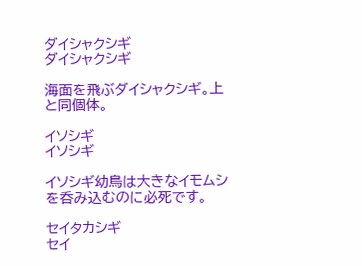ダイシャクシギ
ダイシャクシギ

海面を飛ぶダイシャクシギ。上と同個体。

イソシギ
イソシギ

イソシギ幼鳥は大きなイモムシを呑み込むのに必死です。

セイタカシギ
セイ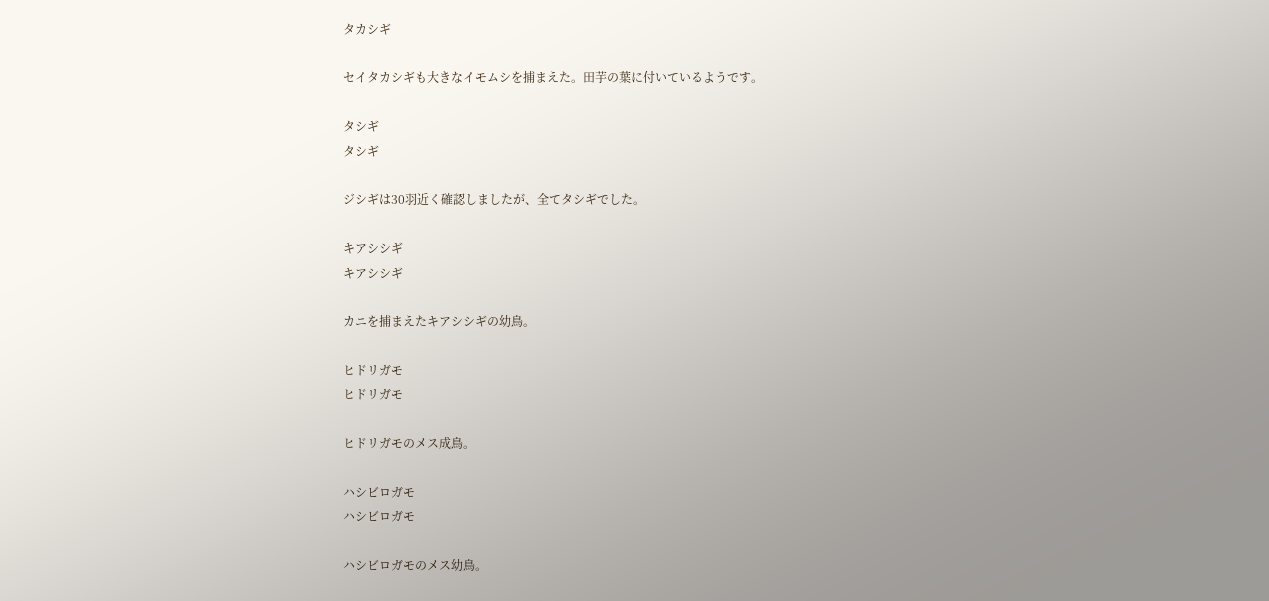タカシギ

セイタカシギも大きなイモムシを捕まえた。田芋の葉に付いているようです。

タシギ
タシギ

ジシギは30羽近く確認しましたが、全てタシギでした。

キアシシギ
キアシシギ

カニを捕まえたキアシシギの幼鳥。

ヒドリガモ
ヒドリガモ

ヒドリガモのメス成鳥。

ハシビロガモ
ハシビロガモ

ハシビロガモのメス幼鳥。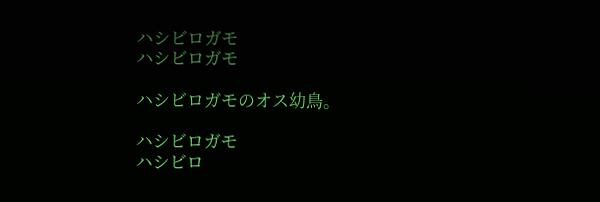ハシビロガモ
ハシビロガモ

ハシビロガモのオス幼鳥。

ハシビロガモ
ハシビロ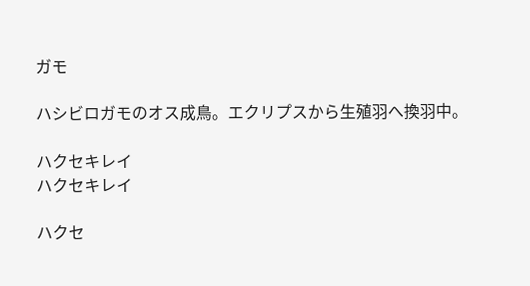ガモ

ハシビロガモのオス成鳥。エクリプスから生殖羽へ換羽中。

ハクセキレイ
ハクセキレイ

ハクセ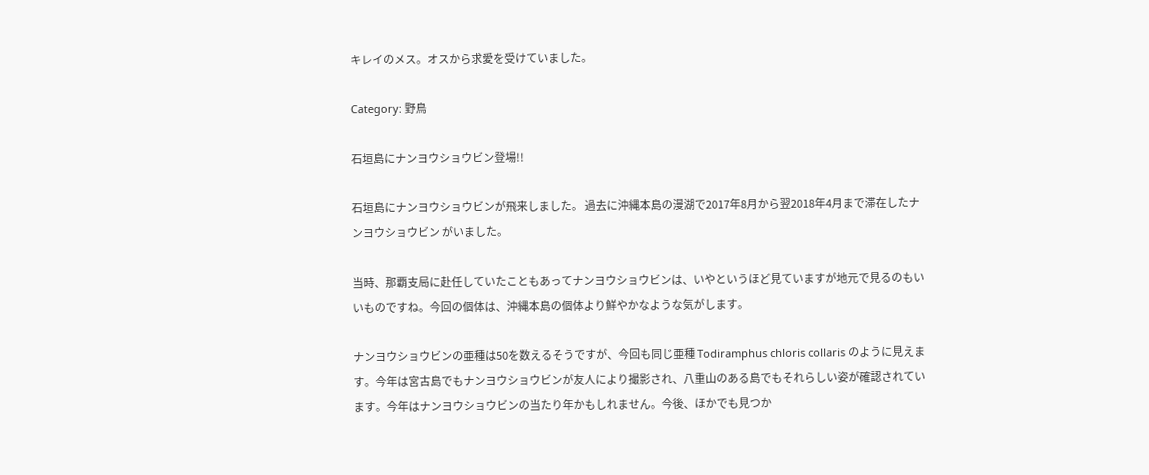キレイのメス。オスから求愛を受けていました。

Category: 野鳥

石垣島にナンヨウショウビン登場!!

石垣島にナンヨウショウビンが飛来しました。 過去に沖縄本島の漫湖で2017年8月から翌2018年4月まで滞在したナンヨウショウビン がいました。

当時、那覇支局に赴任していたこともあってナンヨウショウビンは、いやというほど見ていますが地元で見るのもいいものですね。今回の個体は、沖縄本島の個体より鮮やかなような気がします。

ナンヨウショウビンの亜種は50を数えるそうですが、今回も同じ亜種 Todiramphus chloris collaris のように見えます。今年は宮古島でもナンヨウショウビンが友人により撮影され、八重山のある島でもそれらしい姿が確認されています。今年はナンヨウショウビンの当たり年かもしれません。今後、ほかでも見つか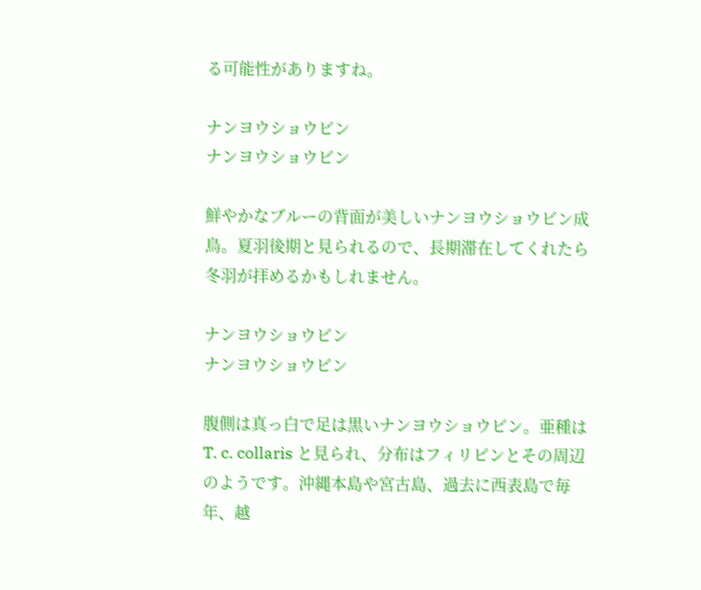る可能性がありますね。

ナンヨウショウビン
ナンヨウショウビン

鮮やかなブルーの背面が美しいナンヨウショウビン成鳥。夏羽後期と見られるので、長期滞在してくれたら冬羽が拝めるかもしれません。

ナンヨウショウビン
ナンヨウショウビン

腹側は真っ白で足は黒いナンヨウショウビン。亜種は T. c. collaris と見られ、分布はフィリピンとその周辺のようです。沖縄本島や宮古島、過去に西表島で毎年、越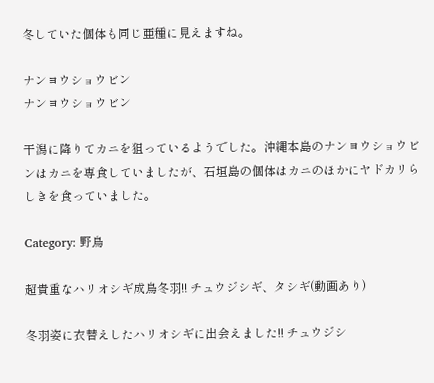冬していた個体も同じ亜種に見えますね。

ナンヨウショウビン
ナンヨウショウビン

干潟に降りてカニを狙っているようでした。沖縄本島のナンヨウショウビンはカニを専食していましたが、石垣島の個体はカニのほかにヤドカリらしきを食っていました。

Category: 野鳥

超貴重なハリオシギ成鳥冬羽!! チュウジシギ、タシギ(動画あり)

冬羽姿に衣替えしたハリオシギに出会えました!! チュウジシ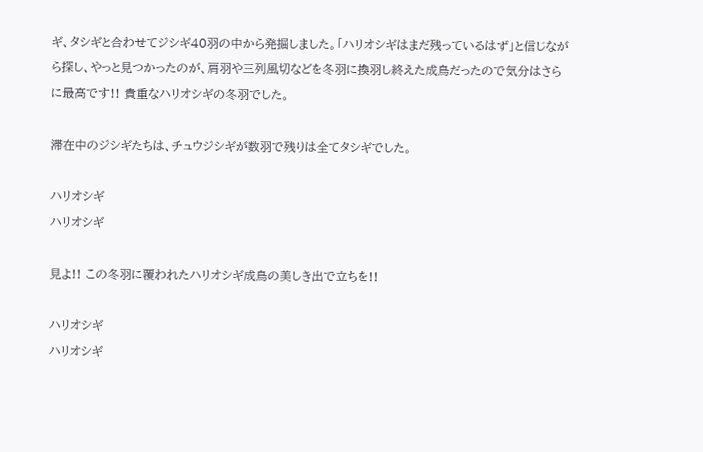ギ、タシギと合わせてジシギ40羽の中から発掘しました。「ハリオシギはまだ残っているはず」と信じながら探し、やっと見つかったのが、肩羽や三列風切などを冬羽に換羽し終えた成鳥だったので気分はさらに最高です!! 貴重なハリオシギの冬羽でした。

滞在中のジシギたちは、チュウジシギが数羽で残りは全てタシギでした。

ハリオシギ
ハリオシギ

見よ!! この冬羽に覆われたハリオシギ成鳥の美しき出で立ちを!!

ハリオシギ
ハリオシギ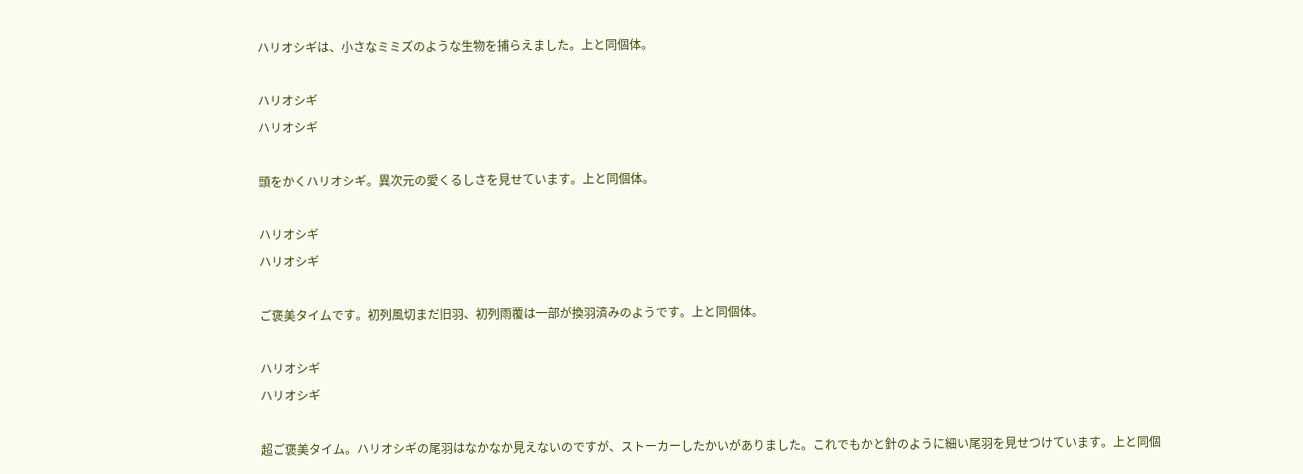ハリオシギは、小さなミミズのような生物を捕らえました。上と同個体。

ハリオシギ
ハリオシギ

頭をかくハリオシギ。異次元の愛くるしさを見せています。上と同個体。

ハリオシギ
ハリオシギ

ご褒美タイムです。初列風切まだ旧羽、初列雨覆は一部が換羽済みのようです。上と同個体。

ハリオシギ
ハリオシギ

超ご褒美タイム。ハリオシギの尾羽はなかなか見えないのですが、ストーカーしたかいがありました。これでもかと針のように細い尾羽を見せつけています。上と同個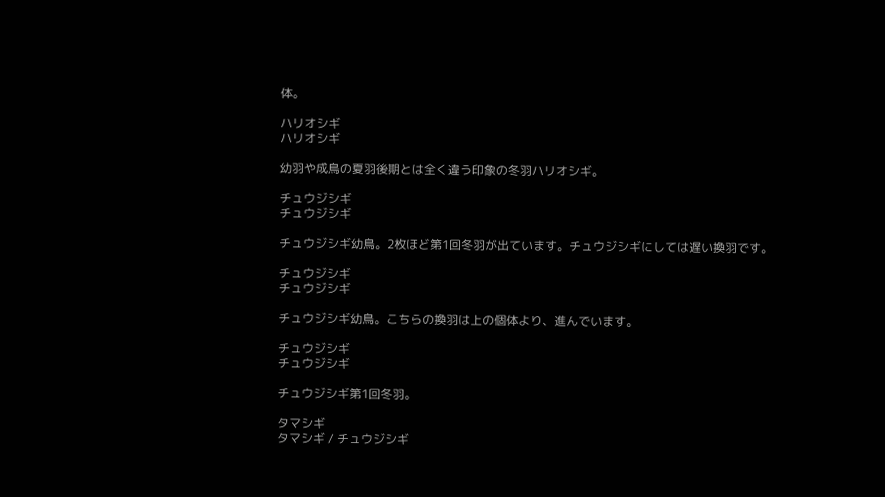体。

ハリオシギ
ハリオシギ

幼羽や成鳥の夏羽後期とは全く違う印象の冬羽ハリオシギ。

チュウジシギ
チュウジシギ

チュウジシギ幼鳥。2枚ほど第1回冬羽が出ています。チュウジシギにしては遅い換羽です。

チュウジシギ
チュウジシギ

チュウジシギ幼鳥。こちらの換羽は上の個体より、進んでいます。

チュウジシギ
チュウジシギ

チュウジシギ第1回冬羽。

タマシギ
タマシギ / チュウジシギ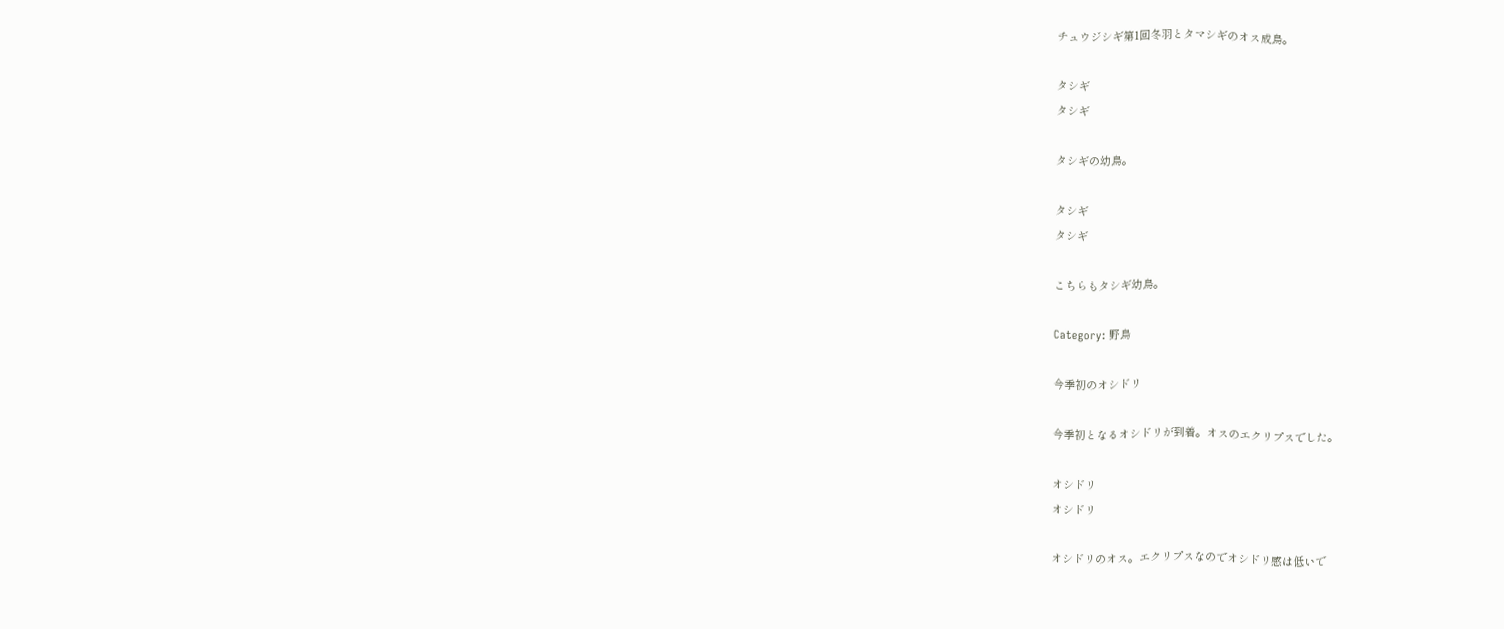チュウジシギ第1回冬羽とタマシギのオス成鳥。

タシギ
タシギ

タシギの幼鳥。

タシギ
タシギ

こちらもタシギ幼鳥。

Category: 野鳥

今季初のオシドリ

今季初となるオシドリが到着。オスのエクリプスでした。

オシドリ
オシドリ

オシドリのオス。エクリプスなのでオシドリ感は低いで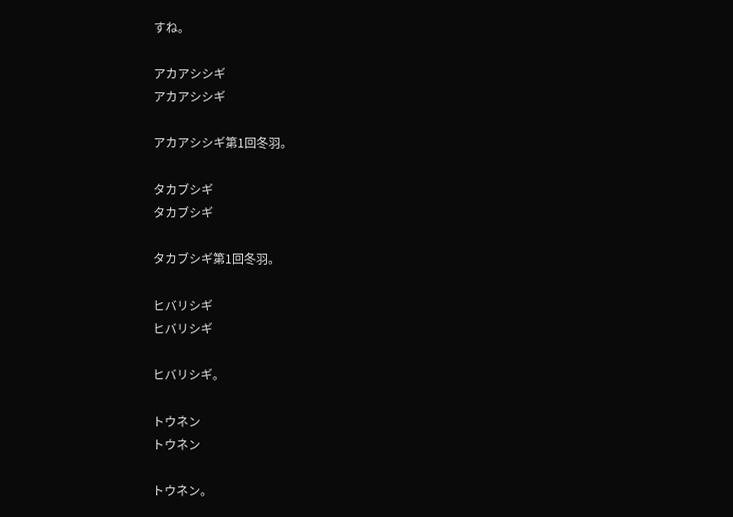すね。

アカアシシギ
アカアシシギ

アカアシシギ第1回冬羽。

タカブシギ
タカブシギ

タカブシギ第1回冬羽。

ヒバリシギ
ヒバリシギ

ヒバリシギ。

トウネン
トウネン

トウネン。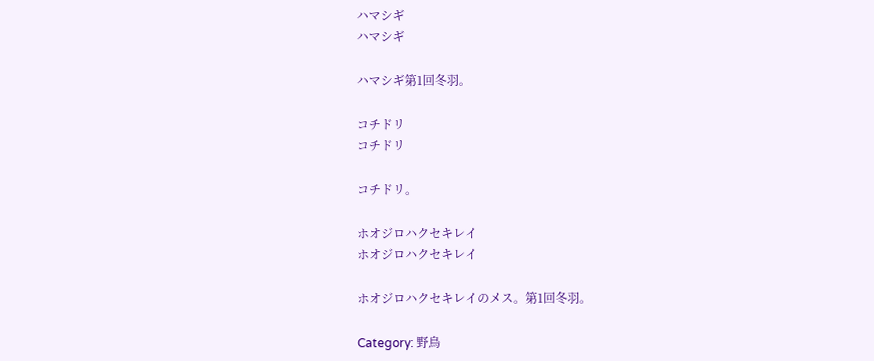ハマシギ
ハマシギ

ハマシギ第1回冬羽。

コチドリ
コチドリ

コチドリ。

ホオジロハクセキレイ
ホオジロハクセキレイ

ホオジロハクセキレイのメス。第1回冬羽。

Category: 野鳥